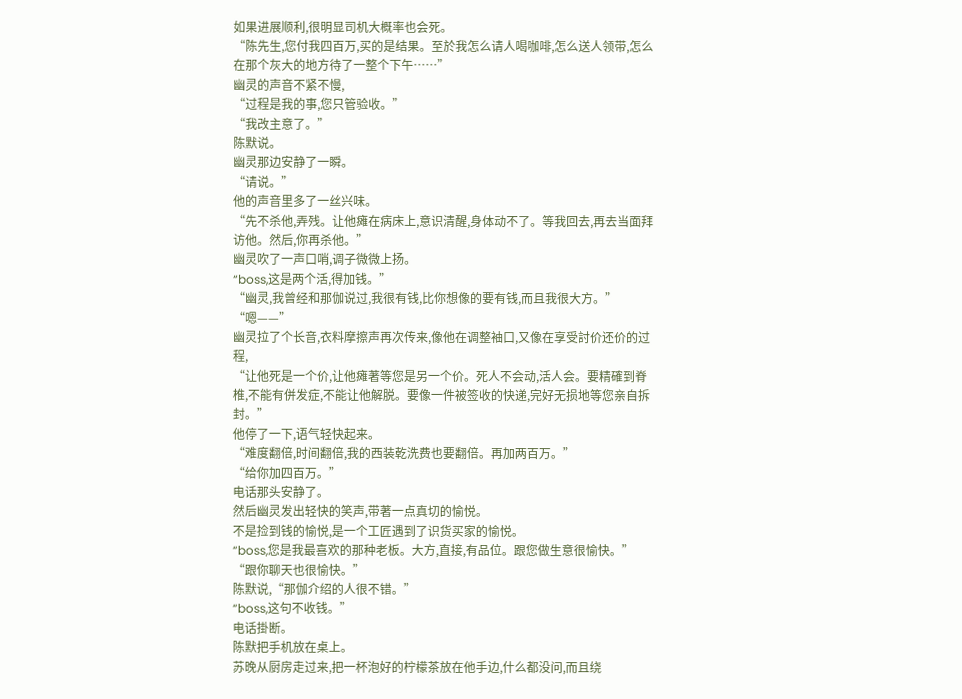如果进展顺利,很明显司机大概率也会死。
“陈先生,您付我四百万,买的是结果。至於我怎么请人喝咖啡,怎么送人领带,怎么在那个灰大的地方待了一整个下午……”
幽灵的声音不紧不慢,
“过程是我的事,您只管验收。”
“我改主意了。”
陈默说。
幽灵那边安静了一瞬。
“请说。”
他的声音里多了一丝兴味。
“先不杀他,弄残。让他瘫在病床上,意识清醒,身体动不了。等我回去,再去当面拜访他。然后,你再杀他。”
幽灵吹了一声口哨,调子微微上扬。
“boss,这是两个活,得加钱。”
“幽灵,我曾经和那伽说过,我很有钱,比你想像的要有钱,而且我很大方。”
“嗯——”
幽灵拉了个长音,衣料摩擦声再次传来,像他在调整袖口,又像在享受討价还价的过程,
“让他死是一个价,让他瘫著等您是另一个价。死人不会动,活人会。要精確到脊椎,不能有併发症,不能让他解脱。要像一件被签收的快递,完好无损地等您亲自拆封。”
他停了一下,语气轻快起来。
“难度翻倍,时间翻倍,我的西装乾洗费也要翻倍。再加两百万。”
“给你加四百万。”
电话那头安静了。
然后幽灵发出轻快的笑声,带著一点真切的愉悦。
不是捡到钱的愉悦,是一个工匠遇到了识货买家的愉悦。
“boss,您是我最喜欢的那种老板。大方,直接,有品位。跟您做生意很愉快。”
“跟你聊天也很愉快。”
陈默说,“那伽介绍的人很不错。”
“boss,这句不收钱。”
电话掛断。
陈默把手机放在桌上。
苏晚从厨房走过来,把一杯泡好的柠檬茶放在他手边,什么都没问,而且绕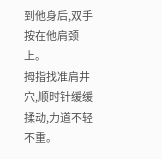到他身后,双手按在他肩颈上。
拇指找准肩井穴,顺时针缓缓揉动,力道不轻不重。